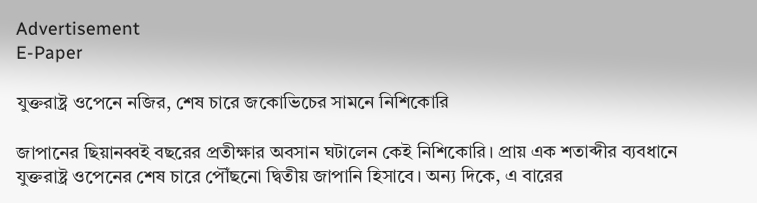Advertisement
E-Paper

যুক্তরাষ্ট্র ওপেনে নজির, শেষ চারে জকোভিচের সামনে নিশিকোরি

জাপানের ছিয়ানব্বই বছরের প্রতীক্ষার অবসান ঘটালেন কেই নিশিকোরি। প্রায় এক শতাব্দীর ব্যবধানে যুক্তরাষ্ট্র ওপেনের শেষ চারে পৌঁছনো দ্বিতীয় জাপানি হিসাবে। অন্য দিকে, এ বারের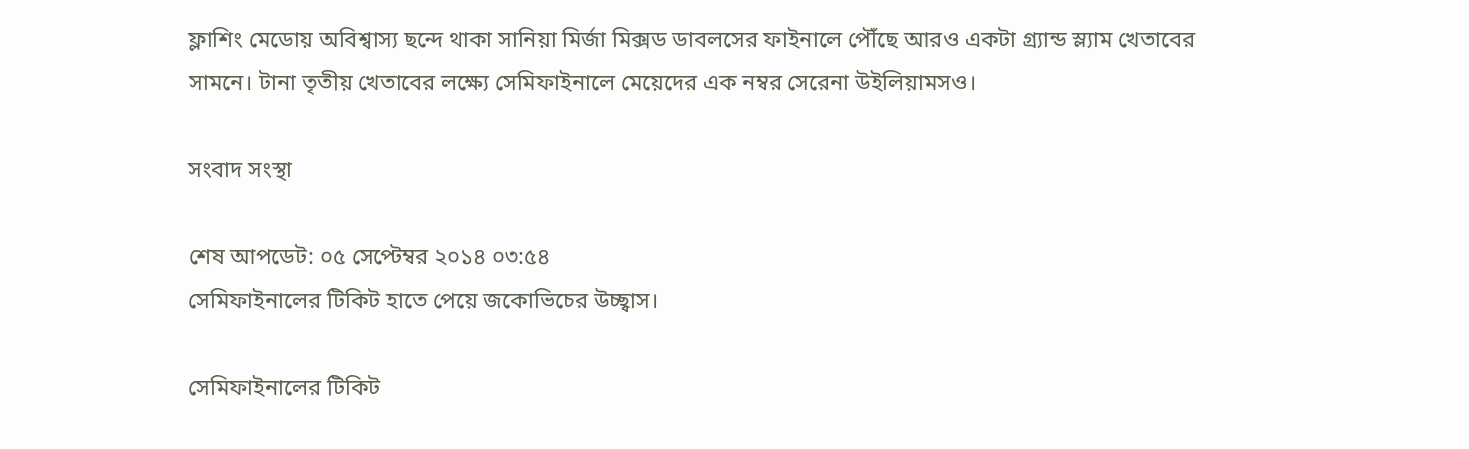ফ্লাশিং মেডোয় অবিশ্বাস্য ছন্দে থাকা সানিয়া মির্জা মিক্সড ডাবলসের ফাইনালে পৌঁছে আরও একটা গ্র্যান্ড স্ল্যাম খেতাবের সামনে। টানা তৃতীয় খেতাবের লক্ষ্যে সেমিফাইনালে মেয়েদের এক নম্বর সেরেনা উইলিয়ামসও।

সংবাদ সংস্থা

শেষ আপডেট: ০৫ সেপ্টেম্বর ২০১৪ ০৩:৫৪
সেমিফাইনালের টিকিট হাতে পেয়ে জকোভিচের উচ্ছ্বাস।

সেমিফাইনালের টিকিট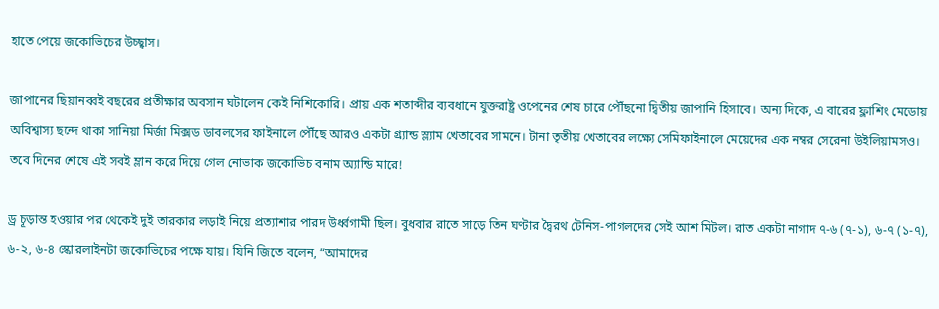হাতে পেয়ে জকোভিচের উচ্ছ্বাস।

জাপানের ছিয়ানব্বই বছরের প্রতীক্ষার অবসান ঘটালেন কেই নিশিকোরি। প্রায় এক শতাব্দীর ব্যবধানে যুক্তরাষ্ট্র ওপেনের শেষ চারে পৌঁছনো দ্বিতীয় জাপানি হিসাবে। অন্য দিকে, এ বারের ফ্লাশিং মেডোয় অবিশ্বাস্য ছন্দে থাকা সানিয়া মির্জা মিক্সড ডাবলসের ফাইনালে পৌঁছে আরও একটা গ্র্যান্ড স্ল্যাম খেতাবের সামনে। টানা তৃতীয় খেতাবের লক্ষ্যে সেমিফাইনালে মেয়েদের এক নম্বর সেরেনা উইলিয়ামসও। তবে দিনের শেষে এই সবই ম্লান করে দিয়ে গেল নোভাক জকোভিচ বনাম অ্যান্ডি মারে!

ড্র চূড়ান্ত হওয়ার পর থেকেই দুই তারকার লড়াই নিয়ে প্রত্যাশার পারদ উর্ধ্বগামী ছিল। বুধবার রাতে সাড়ে তিন ঘণ্টার দ্বৈরথ টেনিস-পাগলদের সেই আশ মিটল। রাত একটা নাগাদ ৭-৬ (৭-১), ৬-৭ (১-৭), ৬-২, ৬-৪ স্কোরলাইনটা জকোভিচের পক্ষে যায়। যিনি জিতে বলেন, “আমাদের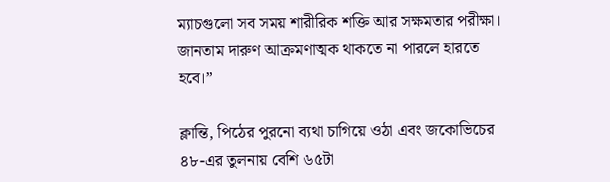ম্যাচগুলো সব সময় শারীরিক শক্তি আর সক্ষমতার পরীক্ষা। জানতাম দারুণ আক্রমণাত্মক থাকতে না পারলে হারতে হবে।”

ক্লান্তি, পিঠের পুরনো ব্যথা চাগিয়ে ওঠা এবং জকোভিচের ৪৮-এর তুলনায় বেশি ৬৫টা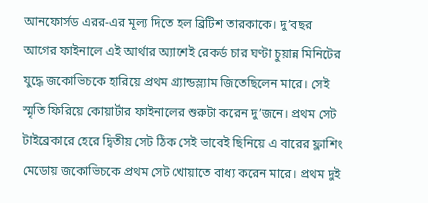আনফোর্সড এরর-এর মূল্য দিতে হল ব্রিটিশ তারকাকে। দু’বছর আগের ফাইনালে এই আর্থার অ্যাশেই রেকর্ড চার ঘণ্টা চুয়ান্ন মিনিটের যুদ্ধে জকোভিচকে হারিয়ে প্রথম গ্র্যান্ডস্ল্যাম জিতেছিলেন মারে। সেই স্মৃতি ফিরিয়ে কোয়ার্টার ফাইনালের শুরুটা করেন দু’জনে। প্রথম সেট টাইব্রেকারে হেরে দ্বিতীয় সেট ঠিক সেই ভাবেই ছিনিয়ে এ বারের ফ্লাশিং মেডোয় জকোভিচকে প্রথম সেট খোয়াতে বাধ্য করেন মারে। প্রথম দুই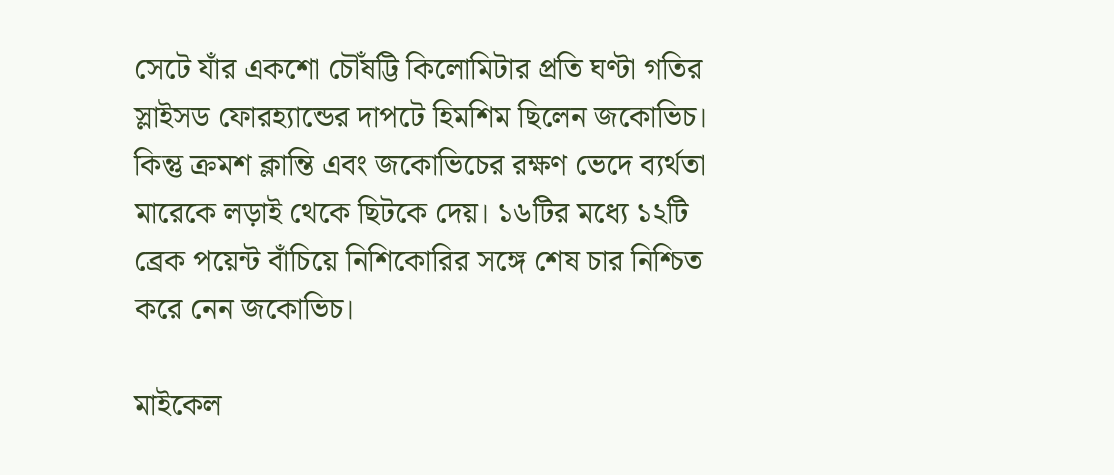সেটে যাঁর একশো চৌঁষট্টি কিলোমিটার প্রতি ঘণ্টা গতির স্লাইসড ফোরহ্যান্ডের দাপটে হিমশিম ছিলেন জকোভিচ। কিন্তু ক্রমশ ক্লান্তি এবং জকোভিচের রক্ষণ ভেদে ব্যর্থতা মারেকে লড়াই থেকে ছিটকে দেয়। ১৬টির মধ্যে ১২টি ব্রেক পয়েন্ট বাঁচিয়ে নিশিকোরির সঙ্গে শেষ চার নিশ্চিত করে নেন জকোভিচ।

মাইকেল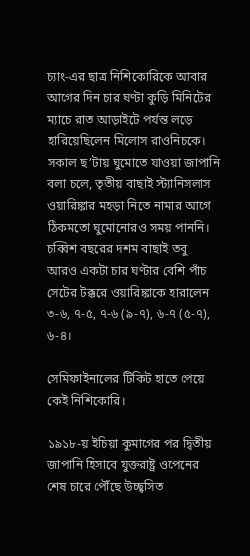চ্যাং-এর ছাত্র নিশিকোরিকে আবার আগের দিন চার ঘণ্টা কুড়ি মিনিটের ম্যাচে রাত আড়াইটে পর্যন্ত লড়ে হারিয়েছিলেন মিলোস রাওনিচকে। সকাল ছ’টায় ঘুমোতে যাওয়া জাপানি বলা চলে, তৃতীয় বাছাই স্ট্যানিসলাস ওয়ারিঙ্কার মহড়া নিতে নামার আগে ঠিকমতো ঘুমোনোরও সময় পাননি। চব্বিশ বছরের দশম বাছাই তবু আরও একটা চার ঘণ্টার বেশি পাঁচ সেটের টক্করে ওয়ারিঙ্কাকে হারালেন ৩-৬, ৭-৫, ৭-৬ (৯-৭), ৬-৭ (৫-৭), ৬-৪।

সেমিফাইনালের টিকিট হাতে পেয়ে কেই নিশিকোরি।

১৯১৮-য় ইচিয়া কুমাগের পর দ্বিতীয় জাপানি হিসাবে যুক্তরাষ্ট্র ওপেনের শেষ চারে পৌঁছে উচ্ছ্বসিত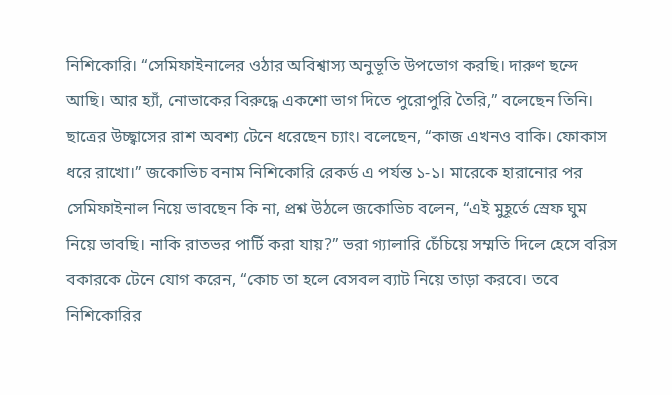নিশিকোরি। “সেমিফাইনালের ওঠার অবিশ্বাস্য অনুভূতি উপভোগ করছি। দারুণ ছন্দে আছি। আর হ্যাঁ, নোভাকের বিরুদ্ধে একশো ভাগ দিতে পুরোপুরি তৈরি,” বলেছেন তিনি। ছাত্রের উচ্ছ্বাসের রাশ অবশ্য টেনে ধরেছেন চ্যাং। বলেছেন, “কাজ এখনও বাকি। ফোকাস ধরে রাখো।” জকোভিচ বনাম নিশিকোরি রেকর্ড এ পর্যন্ত ১-১। মারেকে হারানোর পর সেমিফাইনাল নিয়ে ভাবছেন কি না, প্রশ্ন উঠলে জকোভিচ বলেন, “এই মুহূর্তে স্রেফ ঘুম নিয়ে ভাবছি। নাকি রাতভর পার্টি করা যায়?” ভরা গ্যালারি চেঁচিয়ে সম্মতি দিলে হেসে বরিস বকারকে টেনে যোগ করেন, “কোচ তা হলে বেসবল ব্যাট নিয়ে তাড়া করবে। তবে নিশিকোরির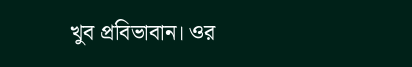খুব প্রবিভাবান। ওর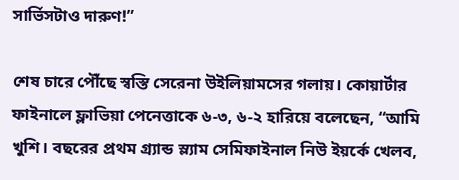সার্ভিসটাও দারুণ!”

শেষ চারে পৌঁছে স্বস্তি সেরেনা উইলিয়ামসের গলায়। কোয়ার্টার ফাইনালে ফ্লাভিয়া পেনেত্তাকে ৬-৩, ৬-২ হারিয়ে বলেছেন, “আমি খুশি। বছরের প্রথম গ্র্যান্ড স্ল্যাম সেমিফাইনাল নিউ ইয়র্কে খেলব,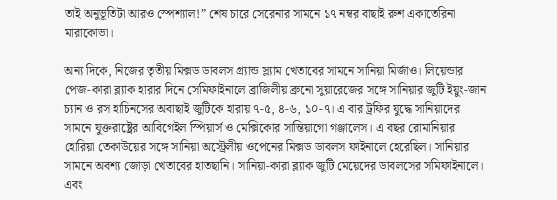তাই অনুভূতিটা আরও স্পেশ্যাল!” শেষ চারে সেরেনার সামনে ১৭ নম্বর বাছাই রুশ একাতেরিনা মারাকোভা।

অন্য দিকে, নিজের তৃতীয় মিক্সড ডাবলস গ্র্যান্ড স্ল্যাম খেতাবের সামনে সানিয়া মির্জাও। লিয়েন্ডার পেজ-কারা ব্ল্যাক হারার দিনে সেমিফাইনালে ব্রাজিলীয় ব্রুনো সুয়ারেজের সঙ্গে সানিয়ার জুটি ইয়ুং-জান চ্যান ও রস হাচিনসের অবাছাই জুটিকে হারায় ৭-৫, ৪-৬, ১০-৭। এ বার ট্রফির যুদ্ধে সানিয়াদের সামনে যুক্তরাষ্ট্রের আবিগেইল স্পিয়ার্স ও মেক্সিকোর সান্তিয়াগো গঞ্জালেস। এ বছর রোমানিয়ার হোরিয়া তেকাউয়ের সঙ্গে সানিয়া অস্ট্রেলীয় ওপেনের মিক্সড ডাবলস ফাইনালে হেরেছিল। সানিয়ার সামনে অবশ্য জোড়া খেতাবের হাতছানি। সানিয়া-কারা ব্ল্যাক জুটি মেয়েদের ডাবলসের সমিফাইনালে। এবং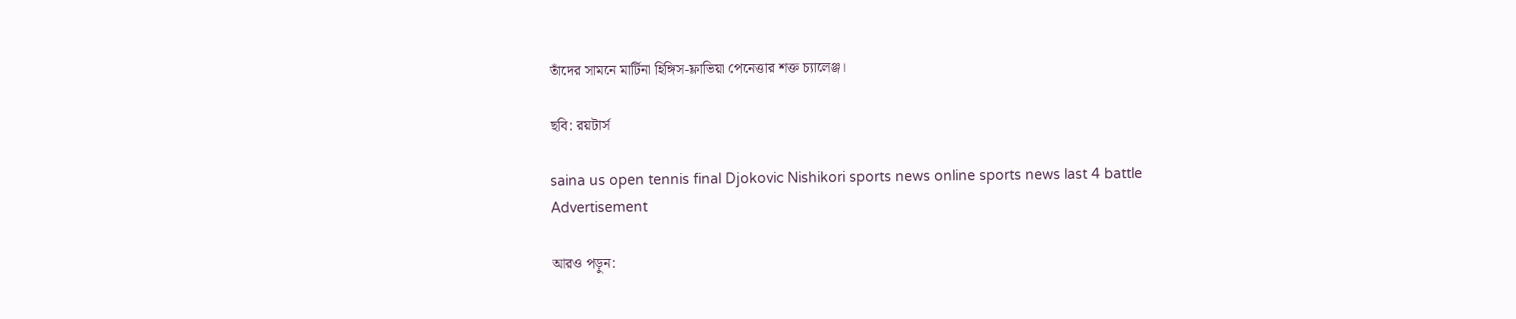তাঁদের সামনে মার্টিনা হিঙ্গিস-ফ্লাভিয়া পেনেত্তার শক্ত চ্যালেঞ্জ।

ছবি: রয়টার্স

saina us open tennis final Djokovic Nishikori sports news online sports news last 4 battle
Advertisement

আরও পড়ুন: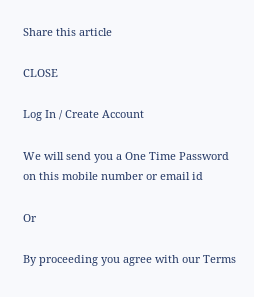Share this article

CLOSE

Log In / Create Account

We will send you a One Time Password on this mobile number or email id

Or

By proceeding you agree with our Terms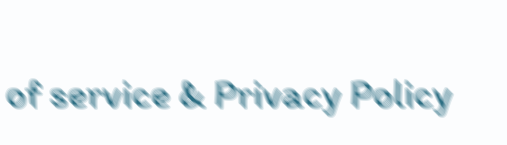of service & Privacy Policy